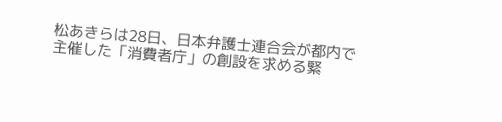松あきらは28日、日本弁護士連合会が都内で主催した「消費者庁」の創設を求める緊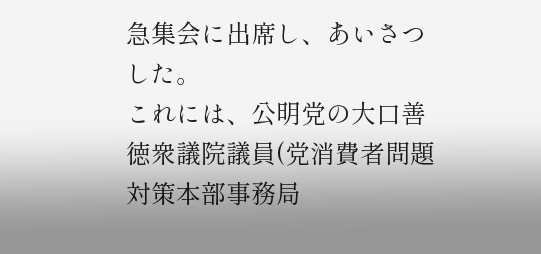急集会に出席し、あいさつした。
これには、公明党の大口善徳衆議院議員(党消費者問題対策本部事務局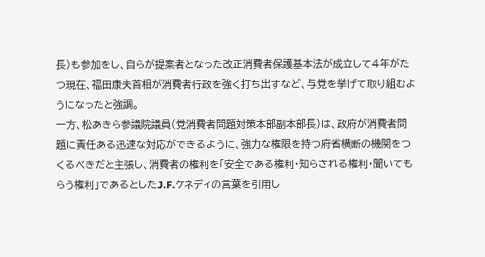長)も参加をし、自らが提案者となった改正消費者保護基本法が成立して4年がたつ現在、福田康夫首相が消費者行政を強く打ち出すなど、与党を挙げて取り組むようになったと強調。
一方、松あきら参議院議員(党消費者問題対策本部副本部長)は、政府が消費者問題に責任ある迅速な対応ができるように、強力な権限を持つ府省横断の機関をつくるべきだと主張し、消費者の権利を「安全である権利・知らされる権利・聞いてもらう権利」であるとしたJ.F.ケネディの言葉を引用し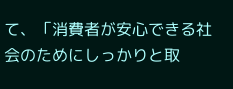て、「消費者が安心できる社会のためにしっかりと取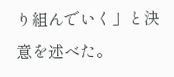り組んでいく」と決意を述べた。